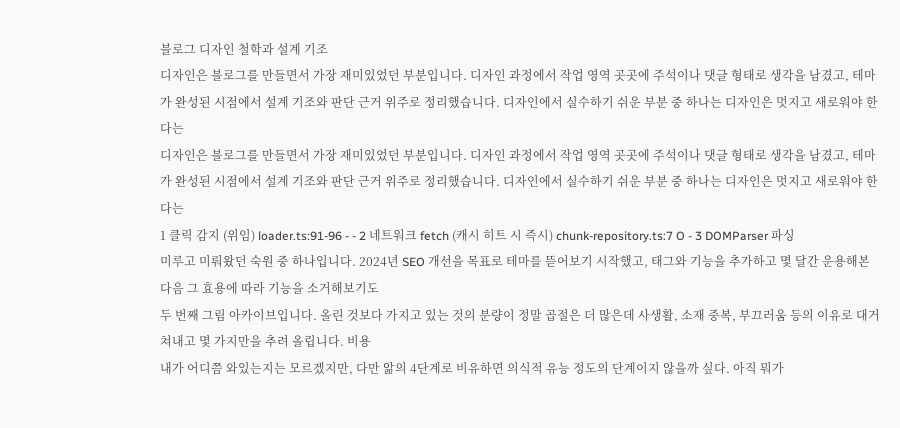블로그 디자인 철학과 설계 기조
디자인은 블로그를 만들면서 가장 재미있었던 부분입니다. 디자인 과정에서 작업 영역 곳곳에 주석이나 댓글 형태로 생각을 남겼고, 테마가 완성된 시점에서 설계 기조와 판단 근거 위주로 정리했습니다. 디자인에서 실수하기 쉬운 부분 중 하나는 디자인은 멋지고 새로워야 한다는
디자인은 블로그를 만들면서 가장 재미있었던 부분입니다. 디자인 과정에서 작업 영역 곳곳에 주석이나 댓글 형태로 생각을 남겼고, 테마가 완성된 시점에서 설계 기조와 판단 근거 위주로 정리했습니다. 디자인에서 실수하기 쉬운 부분 중 하나는 디자인은 멋지고 새로워야 한다는
1 클릭 감지 (위임) loader.ts:91-96 - - 2 네트워크 fetch (캐시 히트 시 즉시) chunk-repository.ts:7 O - 3 DOMParser 파싱
미루고 미뤄왔던 숙원 중 하나입니다. 2024년 SEO 개선을 목표로 테마를 뜯어보기 시작했고, 태그와 기능을 추가하고 몇 달간 운용해본 다음 그 효용에 따라 기능을 소거해보기도
두 번째 그림 아카이브입니다. 올린 것보다 가지고 있는 것의 분량이 정말 곱절은 더 많은데 사생활, 소재 중복, 부끄러움 등의 이유로 대거 쳐내고 몇 가지만을 추려 올립니다. 비용
내가 어디쯤 와있는지는 모르겠지만, 다만 앎의 4단계로 비유하면 의식적 유능 정도의 단계이지 않을까 싶다. 아직 뭐가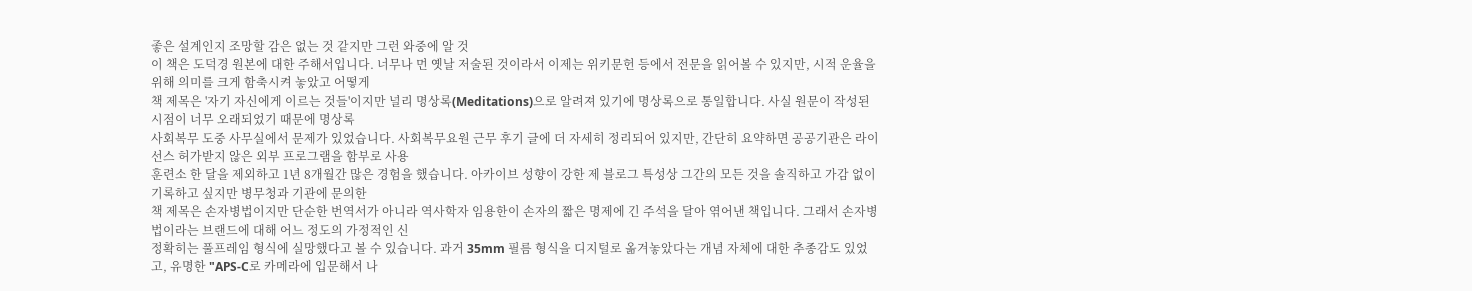좋은 설계인지 조망할 감은 없는 것 같지만 그런 와중에 알 것
이 책은 도덕경 원본에 대한 주해서입니다. 너무나 먼 옛날 저술된 것이라서 이제는 위키문헌 등에서 전문을 읽어볼 수 있지만, 시적 운율을 위해 의미를 크게 함축시켜 놓았고 어떻게
책 제목은 '자기 자신에게 이르는 것들'이지만 널리 명상록(Meditations)으로 알려져 있기에 명상록으로 통일합니다. 사실 원문이 작성된 시점이 너무 오래되었기 때문에 명상록
사회복무 도중 사무실에서 문제가 있었습니다. 사회복무요원 근무 후기 글에 더 자세히 정리되어 있지만, 간단히 요약하면 공공기관은 라이선스 허가받지 않은 외부 프로그램을 함부로 사용
훈련소 한 달을 제외하고 1년 8개월간 많은 경험을 했습니다. 아카이브 성향이 강한 제 블로그 특성상 그간의 모든 것을 솔직하고 가감 없이 기록하고 싶지만 병무청과 기관에 문의한
책 제목은 손자병법이지만 단순한 번역서가 아니라 역사학자 임용한이 손자의 짧은 명제에 긴 주석을 달아 엮어낸 책입니다. 그래서 손자병법이라는 브랜드에 대해 어느 정도의 가정적인 신
정확히는 풀프레임 형식에 실망했다고 볼 수 있습니다. 과거 35mm 필름 형식을 디지털로 옮겨놓았다는 개념 자체에 대한 추종감도 있었고, 유명한 "APS-C로 카메라에 입문해서 나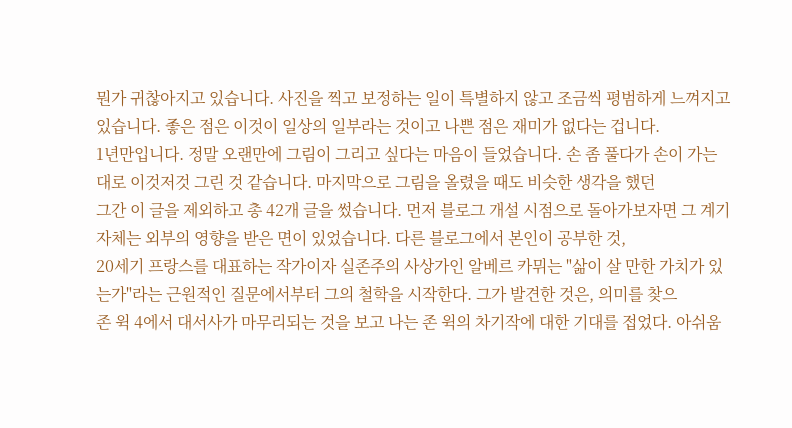뭔가 귀찮아지고 있습니다. 사진을 찍고 보정하는 일이 특별하지 않고 조금씩 평범하게 느껴지고 있습니다. 좋은 점은 이것이 일상의 일부라는 것이고 나쁜 점은 재미가 없다는 겁니다.
1년만입니다. 정말 오랜만에 그림이 그리고 싶다는 마음이 들었습니다. 손 좀 풀다가 손이 가는 대로 이것저것 그린 것 같습니다. 마지막으로 그림을 올렸을 때도 비슷한 생각을 했던
그간 이 글을 제외하고 총 42개 글을 썼습니다. 먼저 블로그 개설 시점으로 돌아가보자면 그 계기 자체는 외부의 영향을 받은 면이 있었습니다. 다른 블로그에서 본인이 공부한 것,
20세기 프랑스를 대표하는 작가이자 실존주의 사상가인 알베르 카뮈는 "삶이 살 만한 가치가 있는가"라는 근원적인 질문에서부터 그의 철학을 시작한다. 그가 발견한 것은, 의미를 찾으
존 윅 4에서 대서사가 마무리되는 것을 보고 나는 존 윅의 차기작에 대한 기대를 접었다. 아쉬움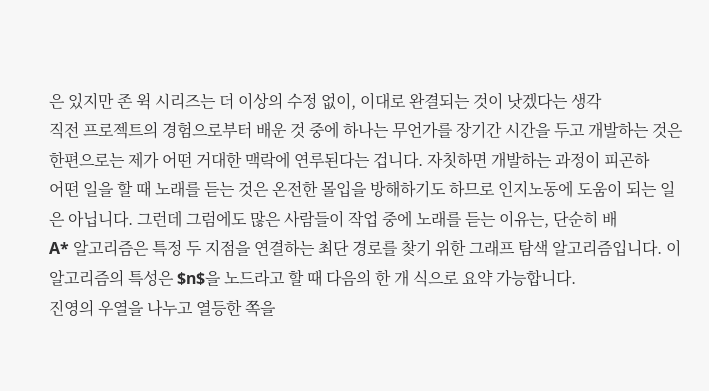은 있지만 존 윅 시리즈는 더 이상의 수정 없이, 이대로 완결되는 것이 낫겠다는 생각
직전 프로젝트의 경험으로부터 배운 것 중에 하나는 무언가를 장기간 시간을 두고 개발하는 것은 한편으로는 제가 어떤 거대한 맥락에 연루된다는 겁니다. 자칫하면 개발하는 과정이 피곤하
어떤 일을 할 때 노래를 듣는 것은 온전한 몰입을 방해하기도 하므로 인지노동에 도움이 되는 일은 아닙니다. 그런데 그럼에도 많은 사람들이 작업 중에 노래를 듣는 이유는, 단순히 배
A* 알고리즘은 특정 두 지점을 연결하는 최단 경로를 찾기 위한 그래프 탐색 알고리즘입니다. 이 알고리즘의 특성은 $n$을 노드라고 할 때 다음의 한 개 식으로 요약 가능합니다.
진영의 우열을 나누고 열등한 쪽을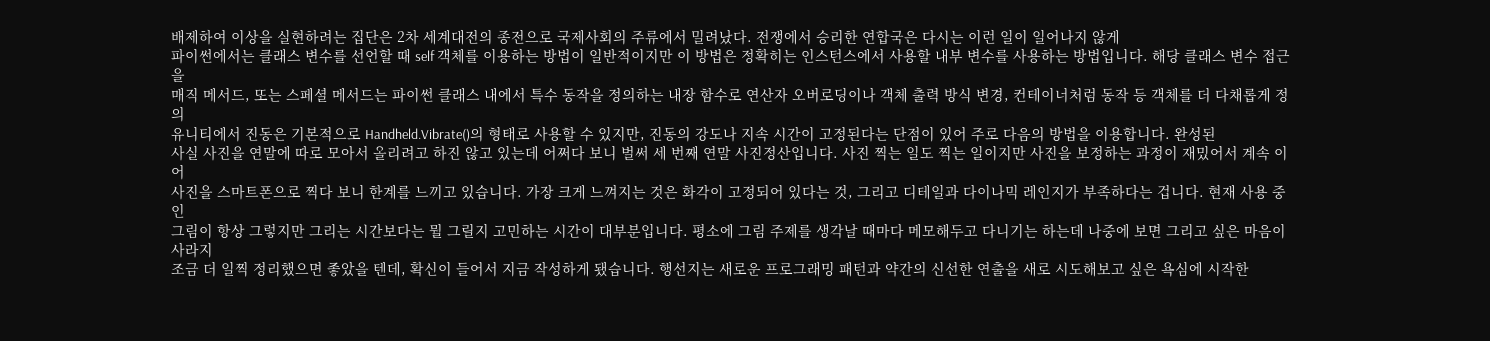배제하여 이상을 실현하려는 집단은 2차 세계대전의 종전으로 국제사회의 주류에서 밀려났다. 전쟁에서 승리한 연합국은 다시는 이런 일이 일어나지 않게
파이썬에서는 클래스 변수를 선언할 때 self 객체를 이용하는 방법이 일반적이지만 이 방법은 정확히는 인스턴스에서 사용할 내부 변수를 사용하는 방법입니다. 해당 클래스 변수 접근을
매직 메서드, 또는 스페셜 메서드는 파이썬 클래스 내에서 특수 동작을 정의하는 내장 함수로 연산자 오버로딩이나 객체 출력 방식 변경, 컨테이너처럼 동작 등 객체를 더 다채롭게 정의
유니티에서 진동은 기본적으로 Handheld.Vibrate()의 형태로 사용할 수 있지만, 진동의 강도나 지속 시간이 고정된다는 단점이 있어 주로 다음의 방법을 이용합니다. 완성된
사실 사진을 연말에 따로 모아서 올리려고 하진 않고 있는데 어쩌다 보니 벌써 세 번째 연말 사진정산입니다. 사진 찍는 일도 찍는 일이지만 사진을 보정하는 과정이 재밌어서 계속 이어
사진을 스마트폰으로 찍다 보니 한계를 느끼고 있습니다. 가장 크게 느껴지는 것은 화각이 고정되어 있다는 것, 그리고 디테일과 다이나믹 레인지가 부족하다는 겁니다. 현재 사용 중인
그림이 항상 그렇지만 그리는 시간보다는 뭘 그릴지 고민하는 시간이 대부분입니다. 평소에 그림 주제를 생각날 때마다 메모해두고 다니기는 하는데 나중에 보면 그리고 싶은 마음이 사라지
조금 더 일찍 정리했으면 좋았을 텐데, 확신이 들어서 지금 작성하게 됐습니다. 행선지는 새로운 프로그래밍 패턴과 약간의 신선한 연출을 새로 시도해보고 싶은 욕심에 시작한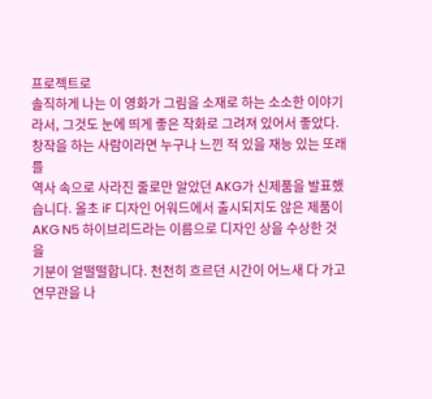프로젝트로
솔직하게 나는 이 영화가 그림을 소재로 하는 소소한 이야기라서, 그것도 눈에 띄게 좋은 작화로 그려져 있어서 좋았다. 창작을 하는 사람이라면 누구나 느낀 적 있을 재능 있는 또래를
역사 속으로 사라진 줄로만 알았던 AKG가 신제품을 발표했습니다. 올초 iF 디자인 어워드에서 출시되지도 않은 제품이 AKG N5 하이브리드라는 이름으로 디자인 상을 수상한 것을
기분이 얼떨떨합니다. 천천히 흐르던 시간이 어느새 다 가고 연무관을 나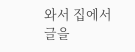와서 집에서 글을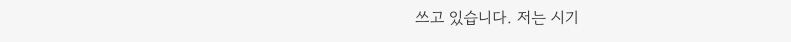쓰고 있습니다. 저는 시기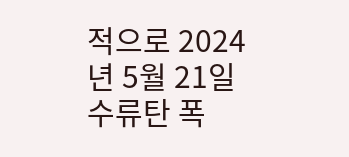적으로 2024년 5월 21일 수류탄 폭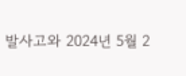발사고와 2024년 5월 2